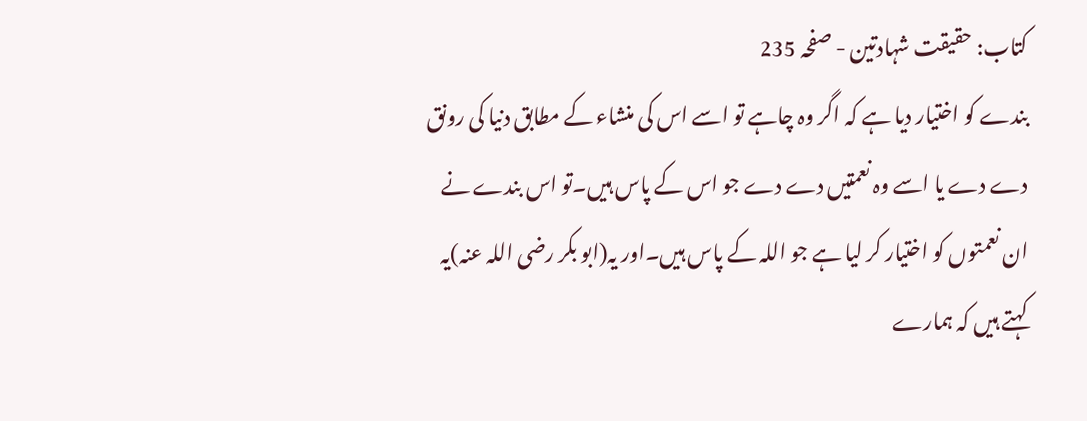کتاب: حقیقت شہادتین - صفحہ 235
بندے کو اختیار دیا ہے کہ اگر وہ چاہے تو اسے اس کی منشاء کے مطابق دنیا کی رونق دے دے یا اسے وہ نعمتیں دے دے جو اس کے پاس ہیں۔تو اس بندے نے ان نعمتوں کو اختیار کر لیا ہے جو اللہ کے پاس ہیں۔اور یہ(ابو بکر رضی اللہ عنہ)یہ کہتے ہیں کہ ہمارے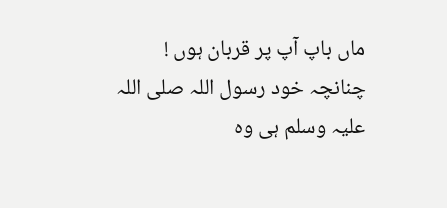ماں باپ آپ پر قربان ہوں !
چنانچہ خود رسول اللہ صلی اللہ علیہ وسلم ہی وہ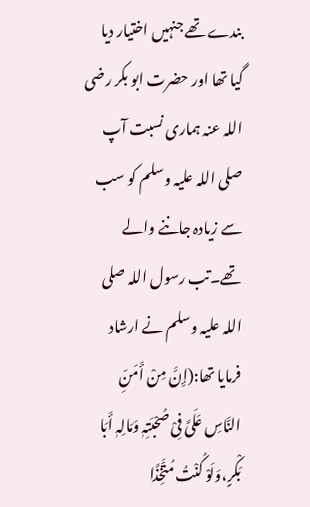بندے تھے جنہیں اختیار دیا گیا تھا اور حضرت ابو بکر رضی اللہ عنہ ہماری نسبت آپ صلی اللہ علیہ وسلم کو سب سے زیادہ جاننے والے تھے۔تب رسول اللہ صلی اللہ علیہ وسلم نے ارشاد فرمایا تھا:(إِنَّ مِنْ أَمَنِّ النَّاسِ عَلَیَّ فِیْ صُحْبَتِہٖ وَمَالِہٖ أَبَا بَکْرٍ،وَلَوْ کُنْتُ مُتَّخِذًا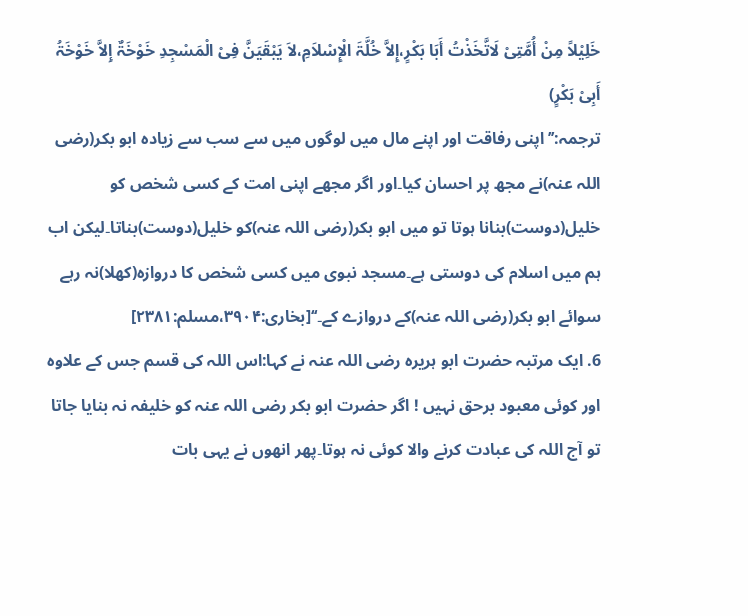خَلِیْلاً مِنْ أُمَّتِیْ لَاتَّخَذْتُ أَبَا بَکْرٍ،إِلاَّ خُلَّۃَ الْإِسْلاَمِ،لاَ یَبْقَیَنَّ فِیْ الْمَسْجِدِ خَوْخَۃٌ إِلاَّ خَوْخَۃُ أَبِیْ بَکْرٍ)
ترجمہ:’’اپنی رفاقت اور اپنے مال میں لوگوں میں سے سب سے زیادہ ابو بکر(رضی اللہ عنہ)نے مجھ پر احسان کیا۔اور اگر مجھے اپنی امت کے کسی شخص کو خلیل(دوست)بنانا ہوتا تو میں ابو بکر(رضی اللہ عنہ)کو خلیل(دوست)بناتا۔لیکن اب ہم میں اسلام کی دوستی ہے۔مسجد نبوی میں کسی شخص کا دروازہ(کھلا)نہ رہے سوائے ابو بکر(رضی اللہ عنہ)کے دروازے کے۔‘‘[بخاری:۳۹۰۴،مسلم:۲۳۸۱]
6. ایک مرتبہ حضرت ابو ہریرہ رضی اللہ عنہ نے کہا:اس اللہ کی قسم جس کے علاوہ اور کوئی معبود برحق نہیں ! اگر حضرت ابو بکر رضی اللہ عنہ کو خلیفہ نہ بنایا جاتا تو آج اللہ کی عبادت کرنے والا کوئی نہ ہوتا۔پھر انھوں نے یہی بات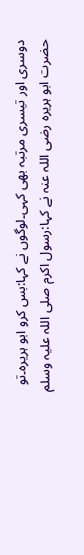دوسری اور تیسری مرتبہ بھی کہی۔لوگوں نے کہا:بس کرو ابو ہریرہ۔تو حضرت ابو ہریرہ رضی اللہ عنہ نے کہا:رسول اکرم صلی اللہ علیہ وسلم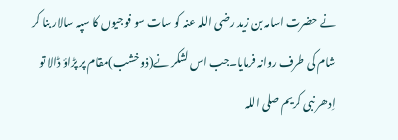نے حضرت اسامہ بن زید رضی اللہ عنہ کو سات سو فوجیوں کا سپہ سالار بنا کر شام کی طرف روانہ فرمایا۔جب اس لشکر نے(ذو خشب)مقام پر پڑاؤ ڈالا تو اِدھر نبی کریم صلی اللہ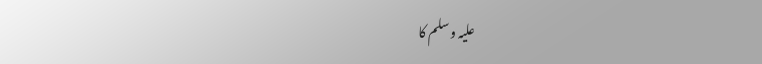علیہ وسلم کا